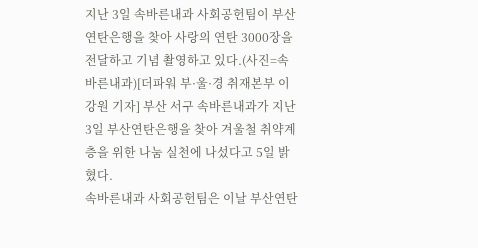지난 3일 속바른내과 사회공헌팀이 부산연탄은행을 찾아 사랑의 연탄 3000장을 전달하고 기념 촬영하고 있다.(사진=속바른내과)[더파워 부·울·경 취재본부 이강원 기자] 부산 서구 속바른내과가 지난 3일 부산연탄은행을 찾아 겨울철 취약계층을 위한 나눔 실천에 나섰다고 5일 밝혔다.
속바른내과 사회공헌팀은 이날 부산연탄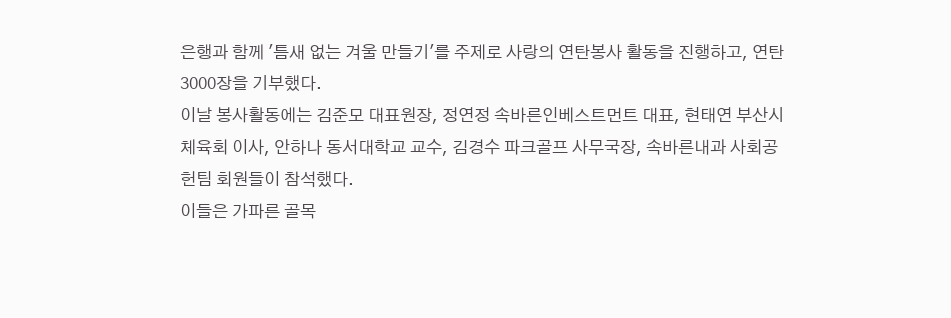은행과 함께 '틈새 없는 겨울 만들기'를 주제로 사랑의 연탄봉사 활동을 진행하고, 연탄 3000장을 기부했다.
이날 봉사활동에는 김준모 대표원장, 정연정 속바른인베스트먼트 대표, 현태연 부산시체육회 이사, 안하나 동서대학교 교수, 김경수 파크골프 사무국장, 속바른내과 사회공헌팀 회원들이 참석했다.
이들은 가파른 골목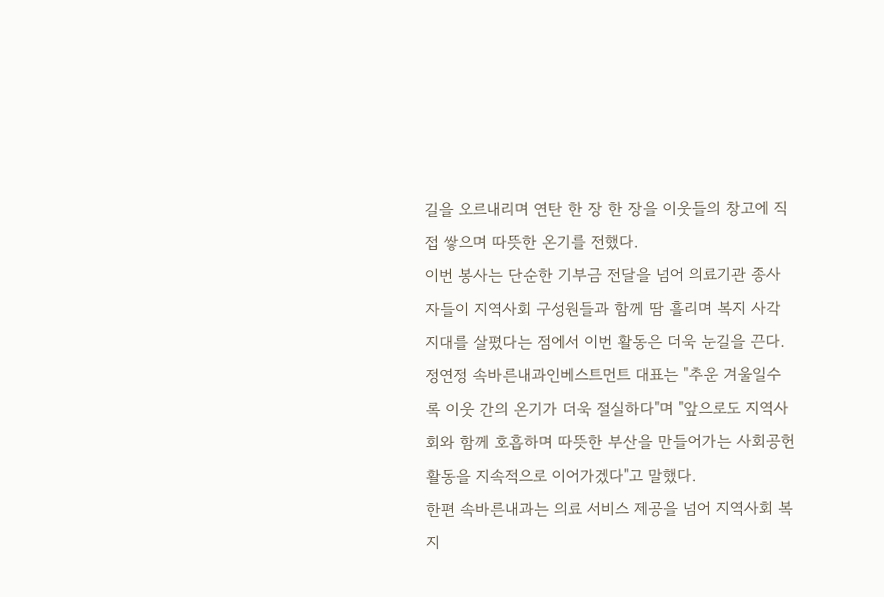길을 오르내리며 연탄 한 장 한 장을 이웃들의 창고에 직접 쌓으며 따뜻한 온기를 전했다.
이번 봉사는 단순한 기부금 전달을 넘어 의료기관 종사자들이 지역사회 구성원들과 함께 땀 흘리며 복지 사각지대를 살폈다는 점에서 이번 활동은 더욱 눈길을 끈다.
정연정 속바른내과인베스트먼트 대표는 "추운 겨울일수록 이웃 간의 온기가 더욱 절실하다"며 "앞으로도 지역사회와 함께 호흡하며 따뜻한 부산을 만들어가는 사회공헌 활동을 지속적으로 이어가겠다"고 말했다.
한편 속바른내과는 의료 서비스 제공을 넘어 지역사회 복지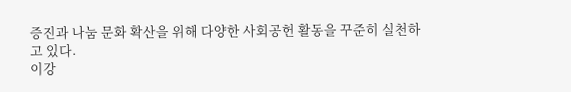증진과 나눔 문화 확산을 위해 다양한 사회공헌 활동을 꾸준히 실천하고 있다.
이강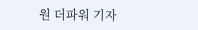원 더파워 기자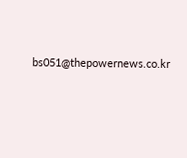bs051@thepowernews.co.kr